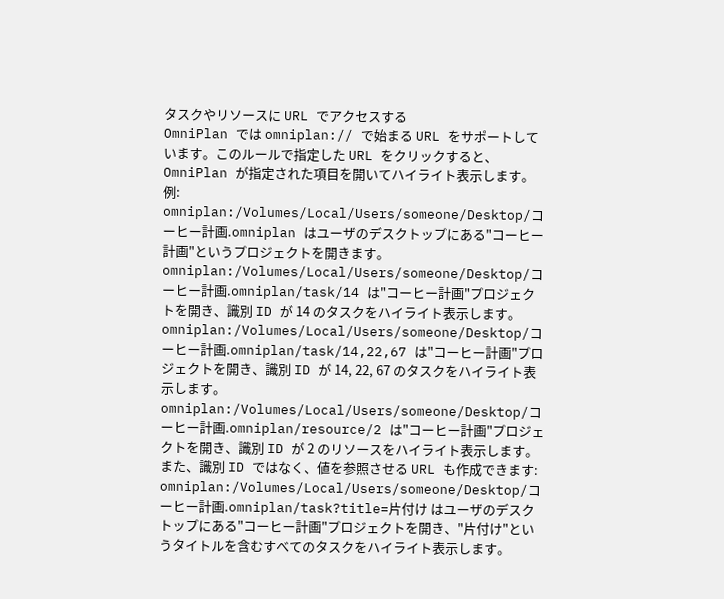タスクやリソースに URL でアクセスする
OmniPlan では omniplan:// で始まる URL をサポートしています。このルールで指定した URL をクリックすると、OmniPlan が指定された項目を開いてハイライト表示します。
例: omniplan:/Volumes/Local/Users/someone/Desktop/コーヒー計画.omniplan はユーザのデスクトップにある"コーヒー計画"というプロジェクトを開きます。
omniplan:/Volumes/Local/Users/someone/Desktop/コーヒー計画.omniplan/task/14 は"コーヒー計画"プロジェクトを開き、識別 ID が 14 のタスクをハイライト表示します。
omniplan:/Volumes/Local/Users/someone/Desktop/コーヒー計画.omniplan/task/14,22,67 は"コーヒー計画"プロジェクトを開き、識別 ID が 14, 22, 67 のタスクをハイライト表示します。
omniplan:/Volumes/Local/Users/someone/Desktop/コーヒー計画.omniplan/resource/2 は"コーヒー計画"プロジェクトを開き、識別 ID が 2 のリソースをハイライト表示します。
また、識別 ID ではなく、値を参照させる URL も作成できます: omniplan:/Volumes/Local/Users/someone/Desktop/コーヒー計画.omniplan/task?title=片付け はユーザのデスクトップにある"コーヒー計画"プロジェクトを開き、"片付け"というタイトルを含むすべてのタスクをハイライト表示します。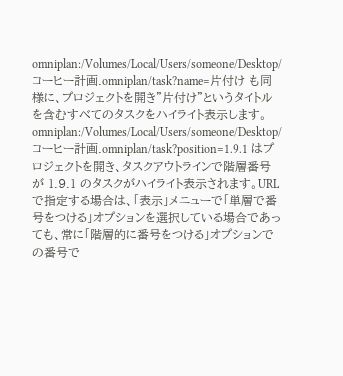omniplan:/Volumes/Local/Users/someone/Desktop/コーヒー計画.omniplan/task?name=片付け も同様に、プロジェクトを開き"片付け"というタイトルを含むすべてのタスクをハイライト表示します。
omniplan:/Volumes/Local/Users/someone/Desktop/コーヒー計画.omniplan/task?position=1.9.1 はプロジェクトを開き、タスクアウトラインで階層番号が 1.9.1 のタスクがハイライト表示されます。URL で指定する場合は、「表示」メニューで「単層で番号をつける」オプションを選択している場合であっても、常に「階層的に番号をつける」オプションでの番号で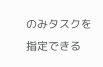のみタスクを指定できる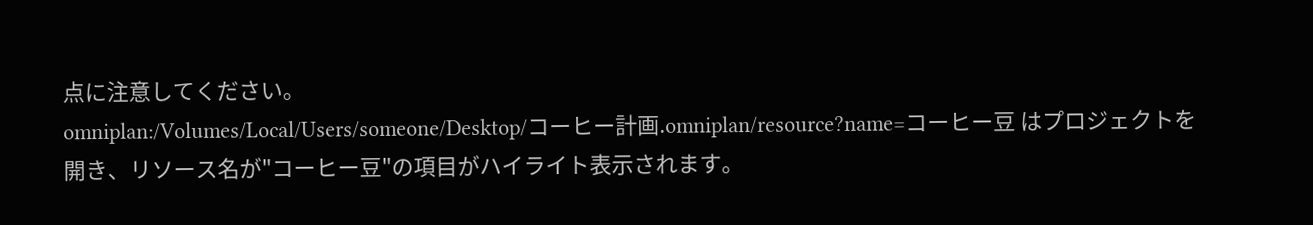点に注意してください。
omniplan:/Volumes/Local/Users/someone/Desktop/コーヒー計画.omniplan/resource?name=コーヒー豆 はプロジェクトを開き、リソース名が"コーヒー豆"の項目がハイライト表示されます。